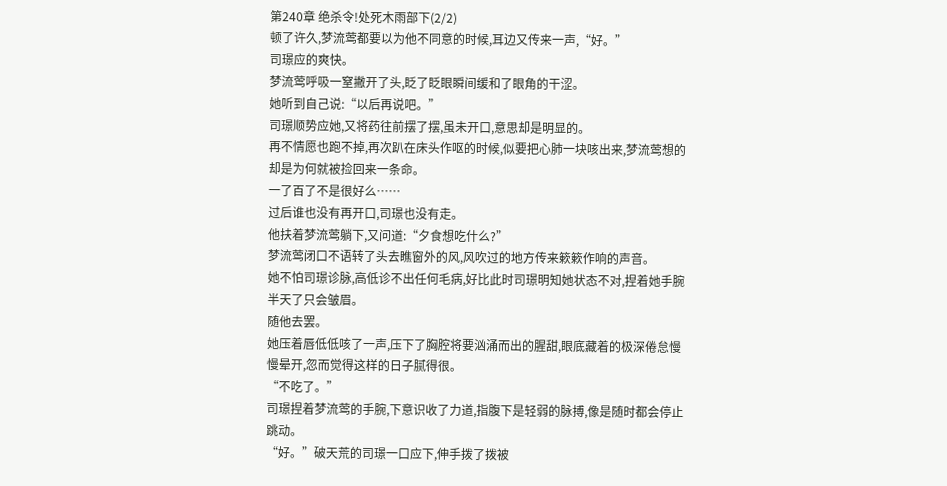第240章 绝杀令!处死木雨部下(2/2)
顿了许久,梦流莺都要以为他不同意的时候,耳边又传来一声,“好。”
司璟应的爽快。
梦流莺呼吸一窒撇开了头,眨了眨眼瞬间缓和了眼角的干涩。
她听到自己说:“以后再说吧。”
司璟顺势应她,又将药往前摆了摆,虽未开口,意思却是明显的。
再不情愿也跑不掉,再次趴在床头作呕的时候,似要把心肺一块咳出来,梦流莺想的却是为何就被捡回来一条命。
一了百了不是很好么……
过后谁也没有再开口,司璟也没有走。
他扶着梦流莺躺下,又问道:“夕食想吃什么?”
梦流莺闭口不语转了头去瞧窗外的风,风吹过的地方传来簌簌作响的声音。
她不怕司璟诊脉,高低诊不出任何毛病,好比此时司璟明知她状态不对,捏着她手腕半天了只会皱眉。
随他去罢。
她压着唇低低咳了一声,压下了胸腔将要汹涌而出的腥甜,眼底藏着的极深倦怠慢慢晕开,忽而觉得这样的日子腻得很。
“不吃了。”
司璟捏着梦流莺的手腕,下意识收了力道,指腹下是轻弱的脉搏,像是随时都会停止跳动。
“好。”破天荒的司璟一口应下,伸手拨了拨被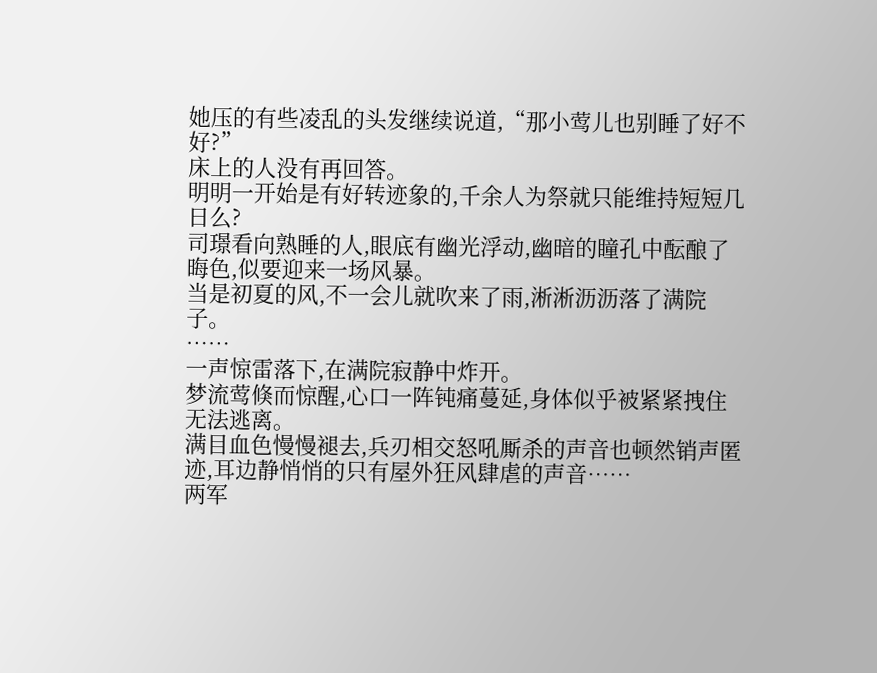她压的有些凌乱的头发继续说道,“那小莺儿也别睡了好不好?”
床上的人没有再回答。
明明一开始是有好转迹象的,千余人为祭就只能维持短短几日么?
司璟看向熟睡的人,眼底有幽光浮动,幽暗的瞳孔中酝酿了晦色,似要迎来一场风暴。
当是初夏的风,不一会儿就吹来了雨,淅淅沥沥落了满院子。
……
一声惊雷落下,在满院寂静中炸开。
梦流莺倏而惊醒,心口一阵钝痛蔓延,身体似乎被紧紧拽住无法逃离。
满目血色慢慢褪去,兵刃相交怒吼厮杀的声音也顿然销声匿迹,耳边静悄悄的只有屋外狂风肆虐的声音……
两军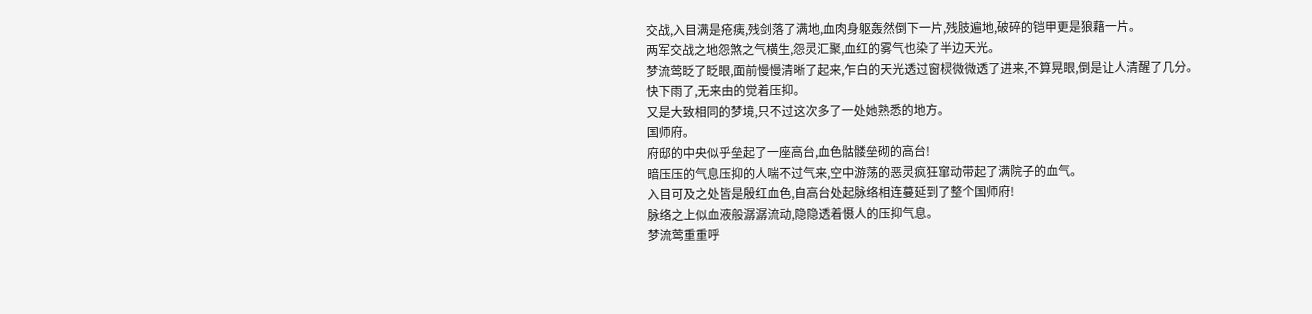交战,入目满是疮痍,残剑落了满地,血肉身躯轰然倒下一片,残肢遍地,破碎的铠甲更是狼藉一片。
两军交战之地怨煞之气横生,怨灵汇聚,血红的雾气也染了半边天光。
梦流莺眨了眨眼,面前慢慢清晰了起来,乍白的天光透过窗棂微微透了进来,不算晃眼,倒是让人清醒了几分。
快下雨了,无来由的觉着压抑。
又是大致相同的梦境,只不过这次多了一处她熟悉的地方。
国师府。
府邸的中央似乎垒起了一座高台,血色骷髅垒砌的高台!
暗压压的气息压抑的人喘不过气来,空中游荡的恶灵疯狂窜动带起了满院子的血气。
入目可及之处皆是殷红血色,自高台处起脉络相连蔓延到了整个国师府!
脉络之上似血液般潺潺流动,隐隐透着慑人的压抑气息。
梦流莺重重呼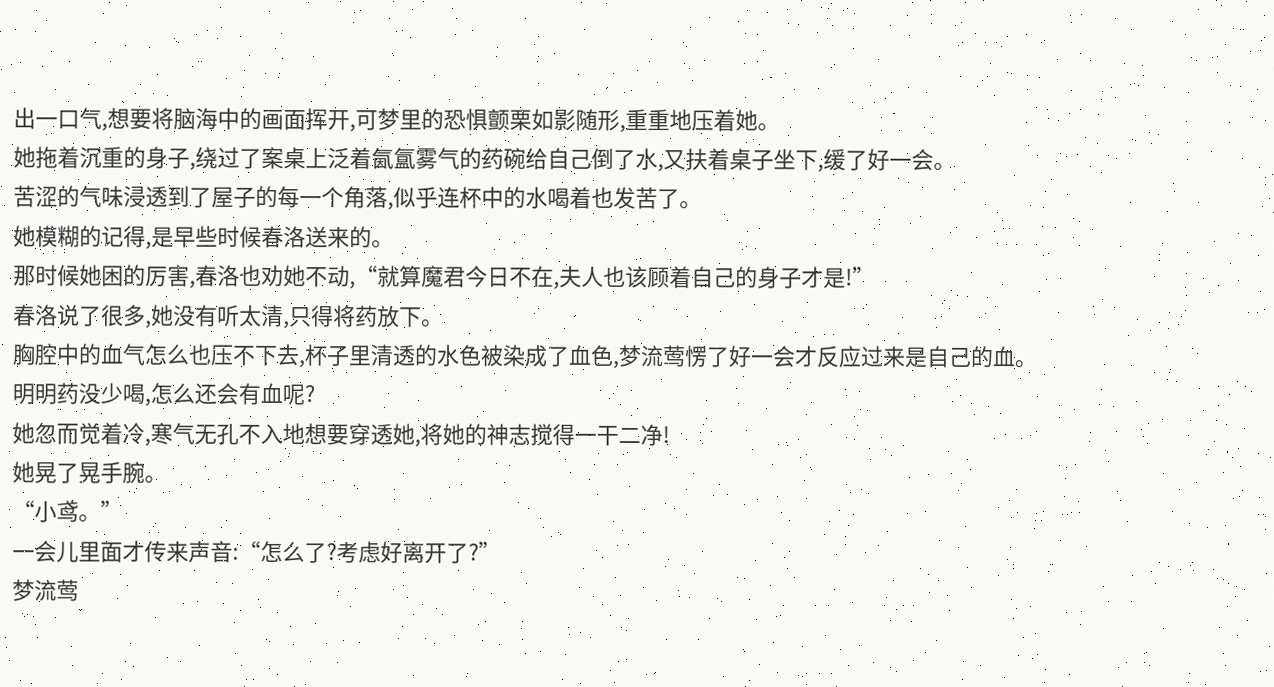出一口气,想要将脑海中的画面挥开,可梦里的恐惧颤栗如影随形,重重地压着她。
她拖着沉重的身子,绕过了案桌上泛着氤氲雾气的药碗给自己倒了水,又扶着桌子坐下,缓了好一会。
苦涩的气味浸透到了屋子的每一个角落,似乎连杯中的水喝着也发苦了。
她模糊的记得,是早些时候春洛送来的。
那时候她困的厉害,春洛也劝她不动,“就算魔君今日不在,夫人也该顾着自己的身子才是!”
春洛说了很多,她没有听太清,只得将药放下。
胸腔中的血气怎么也压不下去,杯子里清透的水色被染成了血色,梦流莺愣了好一会才反应过来是自己的血。
明明药没少喝,怎么还会有血呢?
她忽而觉着冷,寒气无孔不入地想要穿透她,将她的神志搅得一干二净!
她晃了晃手腕。
“小鸢。”
一会儿里面才传来声音:“怎么了?考虑好离开了?”
梦流莺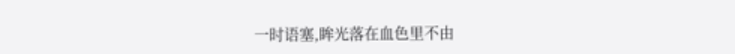一时语塞,眸光落在血色里不由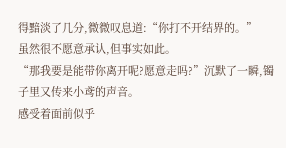得黯淡了几分,微微叹息道:“你打不开结界的。”
虽然很不愿意承认,但事实如此。
“那我要是能带你离开呢?愿意走吗?”沉默了一瞬,镯子里又传来小鸢的声音。
感受着面前似乎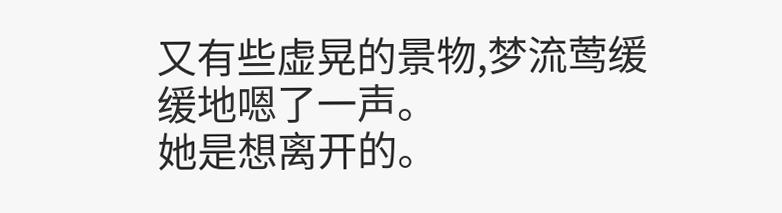又有些虚晃的景物,梦流莺缓缓地嗯了一声。
她是想离开的。